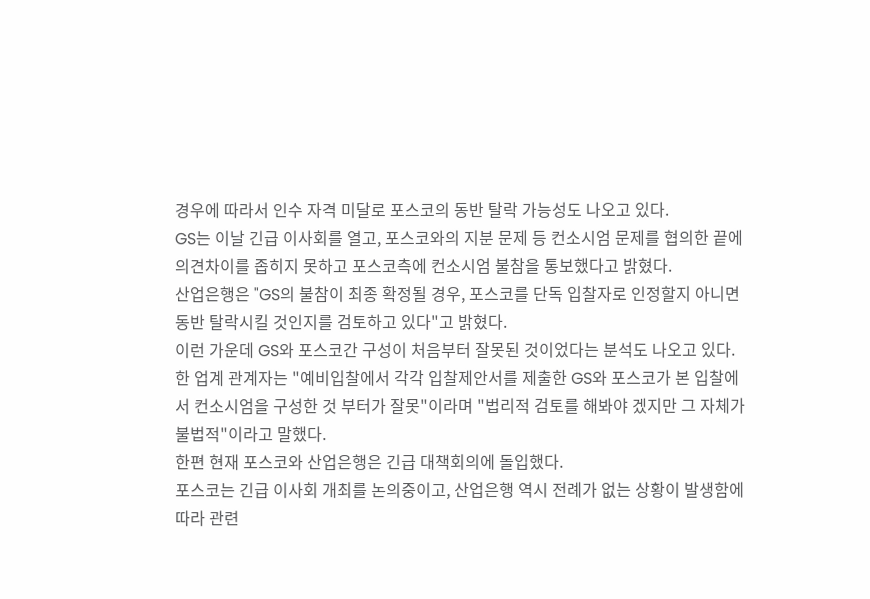경우에 따라서 인수 자격 미달로 포스코의 동반 탈락 가능성도 나오고 있다.
GS는 이날 긴급 이사회를 열고, 포스코와의 지분 문제 등 컨소시엄 문제를 협의한 끝에 의견차이를 좁히지 못하고 포스코측에 컨소시엄 불참을 통보했다고 밝혔다.
산업은행은 "GS의 불참이 최종 확정될 경우, 포스코를 단독 입찰자로 인정할지 아니면 동반 탈락시킬 것인지를 검토하고 있다"고 밝혔다.
이런 가운데 GS와 포스코간 구성이 처음부터 잘못된 것이었다는 분석도 나오고 있다.
한 업계 관계자는 "예비입찰에서 각각 입찰제안서를 제출한 GS와 포스코가 본 입찰에서 컨소시엄을 구성한 것 부터가 잘못"이라며 "법리적 검토를 해봐야 겠지만 그 자체가 불법적"이라고 말했다.
한편 현재 포스코와 산업은행은 긴급 대책회의에 돌입했다.
포스코는 긴급 이사회 개최를 논의중이고, 산업은행 역시 전례가 없는 상황이 발생함에 따라 관련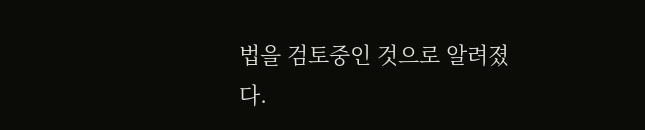법을 검토중인 것으로 알려졌다.